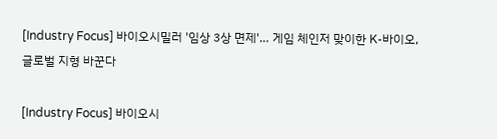[Industry Focus] 바이오시밀러 '임상 3상 면제'… 게임 체인저 맞이한 K-바이오, 글로벌 지형 바꾼다

[Industry Focus] 바이오시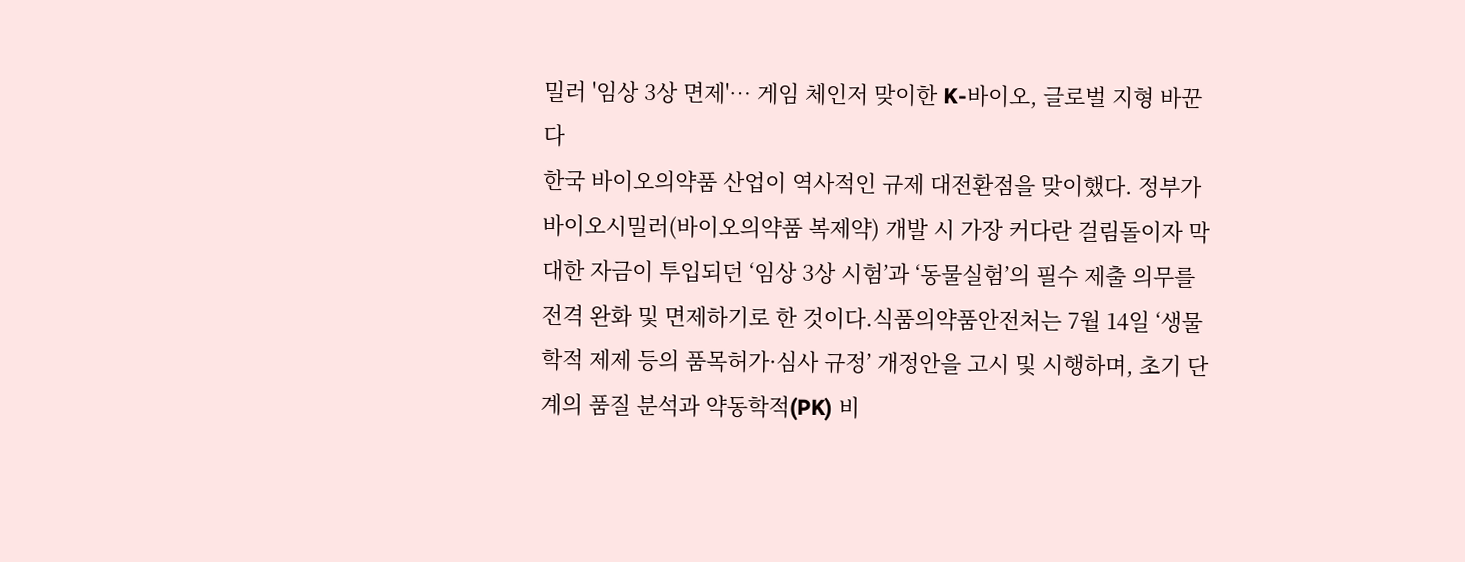밀러 '임상 3상 면제'… 게임 체인저 맞이한 K-바이오, 글로벌 지형 바꾼다
한국 바이오의약품 산업이 역사적인 규제 대전환점을 맞이했다. 정부가 바이오시밀러(바이오의약품 복제약) 개발 시 가장 커다란 걸림돌이자 막대한 자금이 투입되던 ‘임상 3상 시험’과 ‘동물실험’의 필수 제출 의무를 전격 완화 및 면제하기로 한 것이다.식품의약품안전처는 7월 14일 ‘생물학적 제제 등의 품목허가·심사 규정’ 개정안을 고시 및 시행하며, 초기 단계의 품질 분석과 약동학적(PK) 비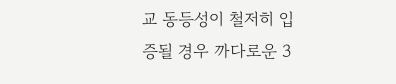교 동등성이 철저히 입증될 경우 까다로운 3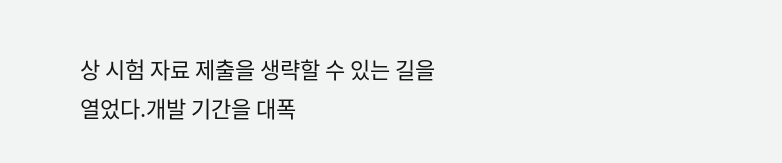상 시험 자료 제출을 생략할 수 있는 길을 열었다.개발 기간을 대폭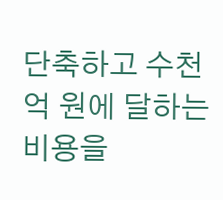단축하고 수천억 원에 달하는 비용을